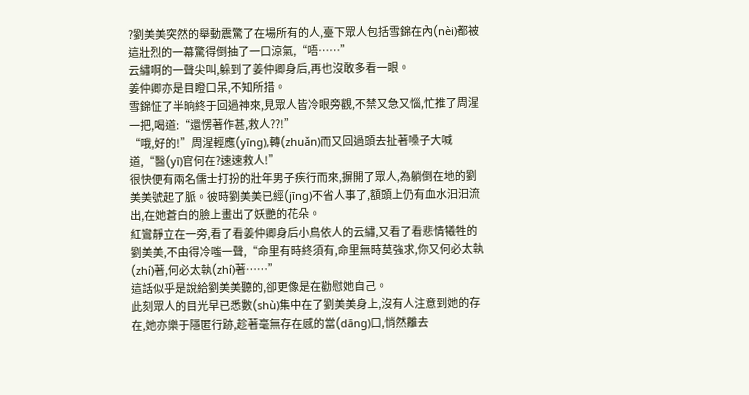?劉美美突然的舉動震驚了在場所有的人,臺下眾人包括雪錦在內(nèi)都被這壯烈的一幕驚得倒抽了一口涼氣,“唔……”
云繡啊的一聲尖叫,躲到了姜仲卿身后,再也沒敢多看一眼。
姜仲卿亦是目瞪口呆,不知所措。
雪錦怔了半晌終于回過神來,見眾人皆冷眼旁觀,不禁又急又惱,忙推了周湦一把,喝道:“還愣著作甚,救人??!”
“哦,好的!”周湦輕應(yīng),轉(zhuǎn)而又回過頭去扯著嗓子大喊道,“醫(yī)官何在?速速救人!”
很快便有兩名儒士打扮的壯年男子疾行而來,摒開了眾人,為躺倒在地的劉美美號起了脈。彼時劉美美已經(jīng)不省人事了,額頭上仍有血水汩汩流出,在她蒼白的臉上畫出了妖艷的花朵。
紅鸞靜立在一旁,看了看姜仲卿身后小鳥依人的云繡,又看了看悲情犧牲的劉美美,不由得冷嗤一聲,“命里有時終須有,命里無時莫強求,你又何必太執(zhí)著,何必太執(zhí)著……”
這話似乎是說給劉美美聽的,卻更像是在勸慰她自己。
此刻眾人的目光早已悉數(shù)集中在了劉美美身上,沒有人注意到她的存在,她亦樂于隱匿行跡,趁著毫無存在感的當(dāng)口,悄然離去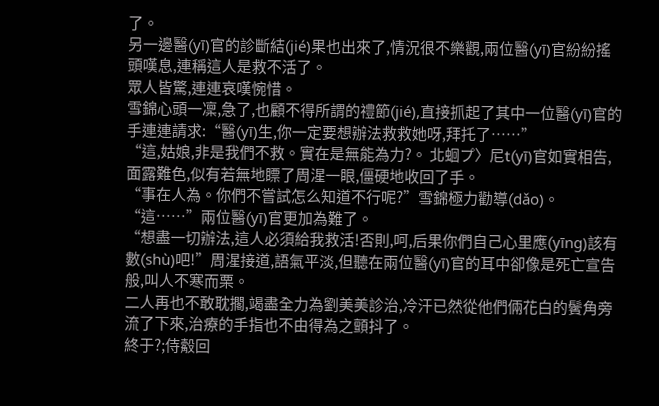了。
另一邊醫(yī)官的診斷結(jié)果也出來了,情況很不樂觀,兩位醫(yī)官紛紛搖頭嘆息,連稱這人是救不活了。
眾人皆驚,連連哀嘆惋惜。
雪錦心頭一凜,急了,也顧不得所謂的禮節(jié),直接抓起了其中一位醫(yī)官的手連連請求:“醫(yī)生,你一定要想辦法救救她呀,拜托了……”
“這,姑娘,非是我們不救。實在是無能為力?。 北蛔プ〉尼t(yī)官如實相告,面露難色,似有若無地瞟了周湦一眼,僵硬地收回了手。
“事在人為。你們不嘗試怎么知道不行呢?”雪錦極力勸導(dǎo)。
“這……”兩位醫(yī)官更加為難了。
“想盡一切辦法,這人必須給我救活!否則,呵,后果你們自己心里應(yīng)該有數(shù)吧!”周湦接道,語氣平淡,但聽在兩位醫(yī)官的耳中卻像是死亡宣告般,叫人不寒而栗。
二人再也不敢耽擱,竭盡全力為劉美美診治,冷汗已然從他們倆花白的鬢角旁流了下來,治療的手指也不由得為之顫抖了。
終于?;侍觳回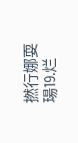撚行娜耍瑒⒚烂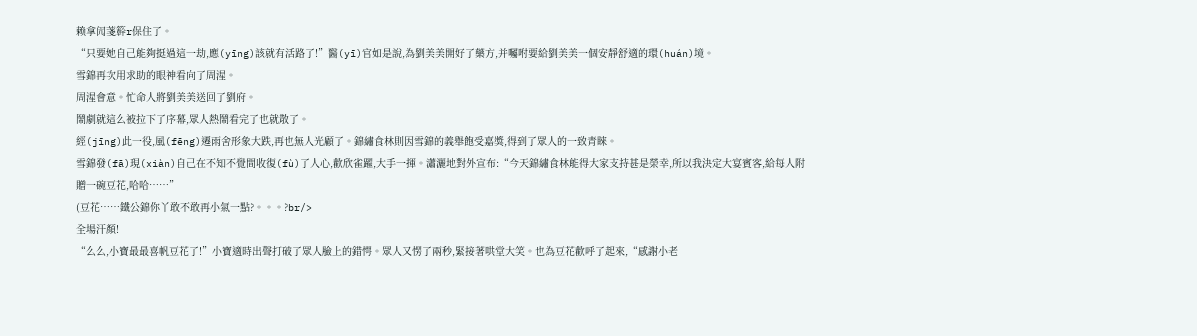赖拿闶菚簳r保住了。
“只要她自己能夠挺過這一劫,應(yīng)該就有活路了!”醫(yī)官如是說,為劉美美開好了藥方,并囑咐要給劉美美一個安靜舒適的環(huán)境。
雪錦再次用求助的眼神看向了周湦。
周湦會意。忙命人將劉美美送回了劉府。
鬧劇就這么被拉下了序幕,眾人熱鬧看完了也就散了。
經(jīng)此一役,風(fēng)遷雨舍形象大跌,再也無人光顧了。錦繡食林則因雪錦的義舉飽受嘉獎,得到了眾人的一致青睞。
雪錦發(fā)現(xiàn)自己在不知不覺間收復(fù)了人心,歡欣雀躍,大手一揮。瀟灑地對外宣布:“今天錦繡食林能得大家支持甚是榮幸,所以我決定大宴賓客,給每人附贈一碗豆花,哈哈……”
(豆花……鐵公錦你丫敢不敢再小氣一點?。。。?br/>
全場汗顏!
“么么,小寶最最喜帆豆花了!”小寶適時出聲打破了眾人臉上的錯愕。眾人又愣了兩秒,緊接著哄堂大笑。也為豆花歡呼了起來,“感謝小老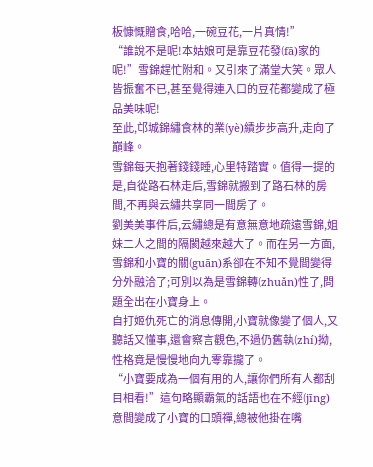板慷慨贈食,哈哈,一碗豆花,一片真情!”
“誰說不是呢!本姑娘可是靠豆花發(fā)家的呢!”雪錦趕忙附和。又引來了滿堂大笑。眾人皆振奮不已,甚至覺得連入口的豆花都變成了極品美味呢!
至此,邙城錦繡食林的業(yè)績步步高升,走向了巔峰。
雪錦每天抱著錢錢睡,心里特踏實。值得一提的是,自從路石林走后,雪錦就搬到了路石林的房間,不再與云繡共享同一間房了。
劉美美事件后,云繡總是有意無意地疏遠雪錦,姐妹二人之間的隔閡越來越大了。而在另一方面,雪錦和小寶的關(guān)系卻在不知不覺間變得分外融洽了;可別以為是雪錦轉(zhuǎn)性了,問題全出在小寶身上。
自打姬仇死亡的消息傳開,小寶就像變了個人,又聽話又懂事,還會察言觀色,不過仍舊執(zhí)拗,性格竟是慢慢地向九零靠攏了。
“小寶要成為一個有用的人,讓你們所有人都刮目相看!”這句略顯霸氣的話語也在不經(jīng)意間變成了小寶的口頭禪,總被他掛在嘴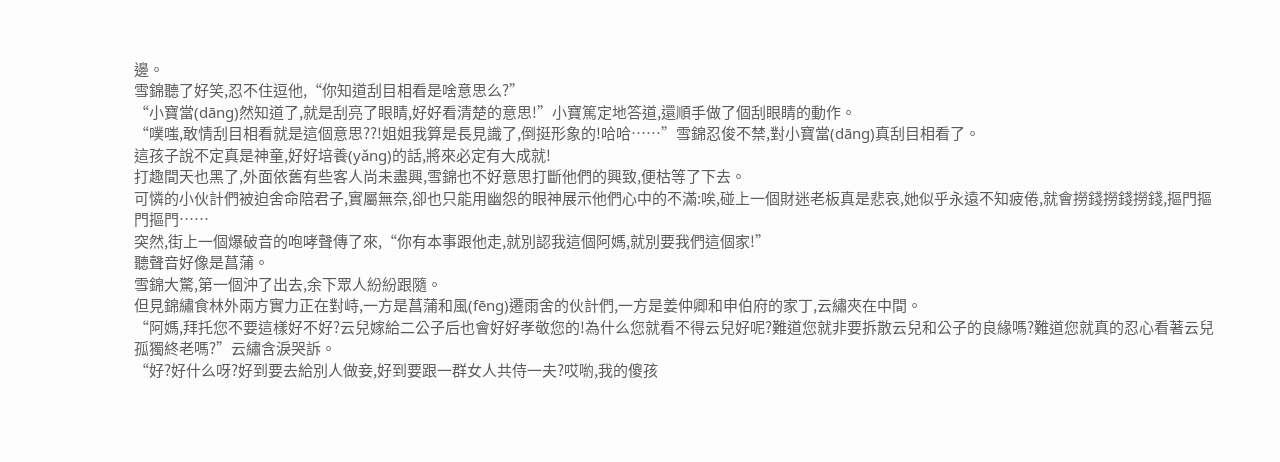邊。
雪錦聽了好笑,忍不住逗他,“你知道刮目相看是啥意思么?”
“小寶當(dāng)然知道了,就是刮亮了眼睛,好好看清楚的意思!”小寶篤定地答道,還順手做了個刮眼睛的動作。
“噗嗤,敢情刮目相看就是這個意思??!姐姐我算是長見識了,倒挺形象的!哈哈……”雪錦忍俊不禁,對小寶當(dāng)真刮目相看了。
這孩子說不定真是神童,好好培養(yǎng)的話,將來必定有大成就!
打趣間天也黑了,外面依舊有些客人尚未盡興,雪錦也不好意思打斷他們的興致,便枯等了下去。
可憐的小伙計們被迫舍命陪君子,實屬無奈,卻也只能用幽怨的眼神展示他們心中的不滿:唉,碰上一個財迷老板真是悲哀,她似乎永遠不知疲倦,就會撈錢撈錢撈錢,摳門摳門摳門……
突然,街上一個爆破音的咆哮聲傳了來,“你有本事跟他走,就別認我這個阿媽,就別要我們這個家!”
聽聲音好像是菖蒲。
雪錦大驚,第一個沖了出去,余下眾人紛紛跟隨。
但見錦繡食林外兩方實力正在對峙,一方是菖蒲和風(fēng)遷雨舍的伙計們,一方是姜仲卿和申伯府的家丁,云繡夾在中間。
“阿媽,拜托您不要這樣好不好?云兒嫁給二公子后也會好好孝敬您的!為什么您就看不得云兒好呢?難道您就非要拆散云兒和公子的良緣嗎?難道您就真的忍心看著云兒孤獨終老嗎?”云繡含淚哭訴。
“好?好什么呀?好到要去給別人做妾,好到要跟一群女人共侍一夫?哎喲,我的傻孩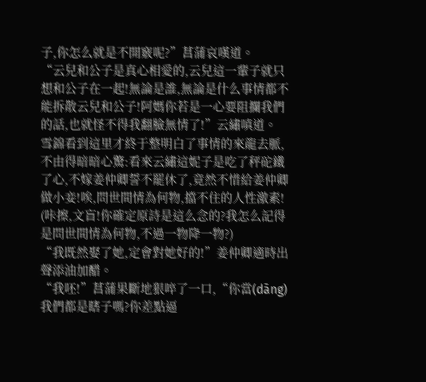子,你怎么就是不開竅呢?”菖蒲哀嘆道。
“云兒和公子是真心相愛的,云兒這一輩子就只想和公子在一起!無論是誰,無論是什么事情都不能拆散云兒和公子!阿媽你若是一心要阻攔我們的話,也就怪不得我翻臉無情了!”云繡嗔道。
雪錦看到這里才終于整明白了事情的來龍去脈,不由得暗暗心驚:看來云繡這妮子是吃了秤砣鐵了心,不嫁姜仲卿誓不罷休了,竟然不惜給姜仲卿做小妾!唉,問世間情為何物,擋不住的人性激素!
(咔擦,文盲!你確定原詩是這么念的?我怎么記得是問世間情為何物,不過一物降一物?)
“我既然娶了她,定會對她好的!”姜仲卿適時出聲添油加醋。
“我呸!”菖蒲果斷地狠啐了一口,“你當(dāng)我們都是瞎子嗎?你差點逼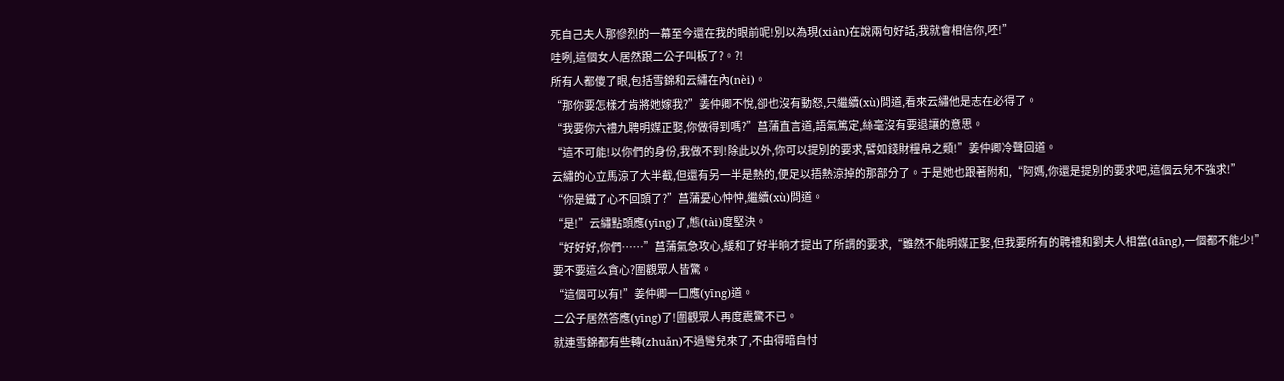死自己夫人那慘烈的一幕至今還在我的眼前呢!別以為現(xiàn)在說兩句好話,我就會相信你,呸!”
哇咧,這個女人居然跟二公子叫板了?。?!
所有人都傻了眼,包括雪錦和云繡在內(nèi)。
“那你要怎樣才肯將她嫁我?”姜仲卿不悅,卻也沒有動怒,只繼續(xù)問道,看來云繡他是志在必得了。
“我要你六禮九聘明媒正娶,你做得到嗎?”菖蒲直言道,語氣篤定,絲毫沒有要退讓的意思。
“這不可能!以你們的身份,我做不到!除此以外,你可以提別的要求,譬如錢財糧帛之類!”姜仲卿冷聲回道。
云繡的心立馬涼了大半截,但還有另一半是熱的,便足以捂熱涼掉的那部分了。于是她也跟著附和,“阿媽,你還是提別的要求吧,這個云兒不強求!”
“你是鐵了心不回頭了?”菖蒲憂心忡忡,繼續(xù)問道。
“是!”云繡點頭應(yīng)了,態(tài)度堅決。
“好好好,你們……”菖蒲氣急攻心,緩和了好半晌才提出了所謂的要求,“雖然不能明媒正娶,但我要所有的聘禮和劉夫人相當(dāng),一個都不能少!”
要不要這么貪心?圍觀眾人皆驚。
“這個可以有!”姜仲卿一口應(yīng)道。
二公子居然答應(yīng)了!圍觀眾人再度震驚不已。
就連雪錦都有些轉(zhuǎn)不過彎兒來了,不由得暗自忖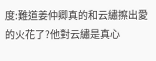度:難道姜仲卿真的和云繡擦出愛的火花了?他對云繡是真心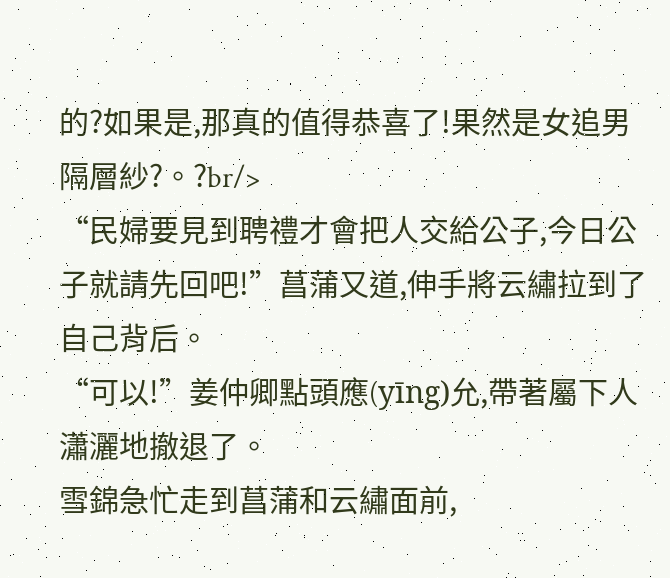的?如果是,那真的值得恭喜了!果然是女追男隔層紗?。?br/>
“民婦要見到聘禮才會把人交給公子,今日公子就請先回吧!”菖蒲又道,伸手將云繡拉到了自己背后。
“可以!”姜仲卿點頭應(yīng)允,帶著屬下人瀟灑地撤退了。
雪錦急忙走到菖蒲和云繡面前,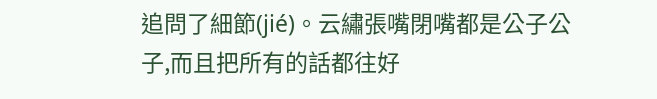追問了細節(jié)。云繡張嘴閉嘴都是公子公子,而且把所有的話都往好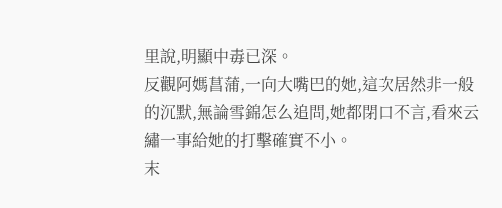里說,明顯中毒已深。
反觀阿媽菖蒲,一向大嘴巴的她,這次居然非一般的沉默,無論雪錦怎么追問,她都閉口不言,看來云繡一事給她的打擊確實不小。
末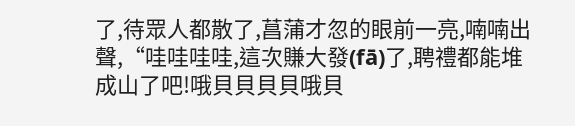了,待眾人都散了,菖蒲才忽的眼前一亮,喃喃出聲,“哇哇哇哇,這次賺大發(fā)了,聘禮都能堆成山了吧!哦貝貝貝貝哦貝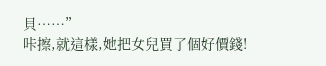貝……”
咔擦,就這樣,她把女兒買了個好價錢!